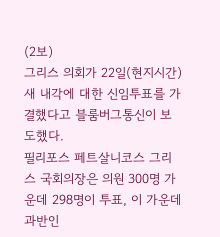(2보)
그리스 의회가 22일(현지시간) 새 내각에 대한 신임투표를 가결했다고 블룸버그통신이 보도했다.
필리포스 페트살니코스 그리스 국회의장은 의원 300명 가운데 298명이 투표, 이 가운데 과반인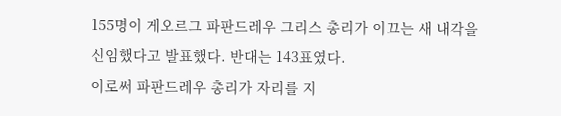155명이 게오르그 파판드레우 그리스 총리가 이끄는 새 내각을 신임했다고 발표했다. 반대는 143표였다.
이로써 파판드레우 총리가 자리를 지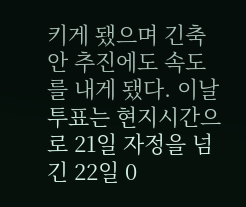키게 됐으며 긴축안 추진에도 속도를 내게 됐다. 이날 투표는 현지시간으로 21일 자정을 넘긴 22일 0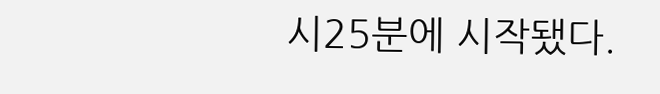시25분에 시작됐다.